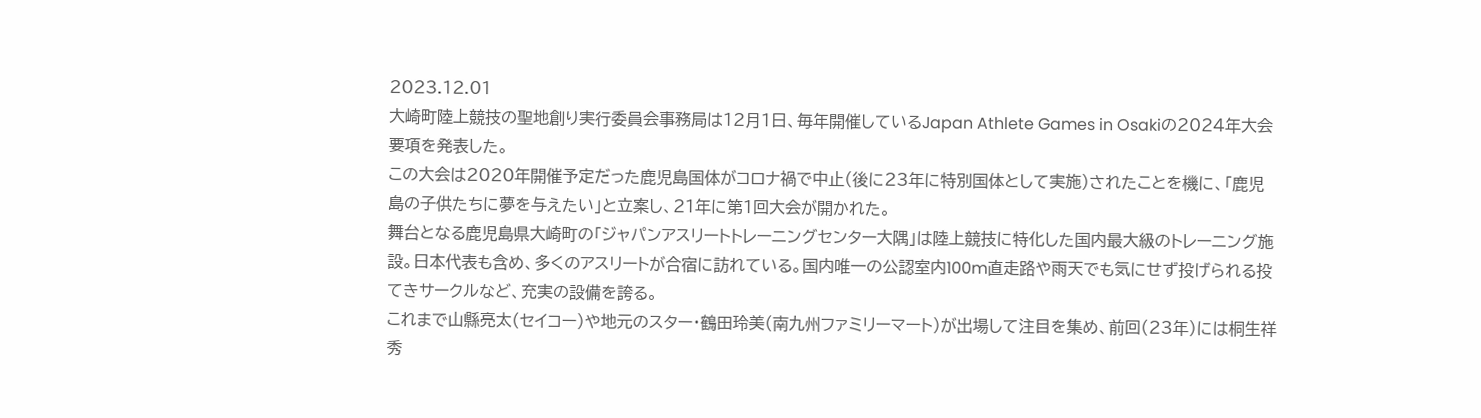2023.12.01
大崎町陸上競技の聖地創り実行委員会事務局は12月1日、毎年開催しているJapan Athlete Games in Osakiの2024年大会要項を発表した。
この大会は2020年開催予定だった鹿児島国体がコロナ禍で中止(後に23年に特別国体として実施)されたことを機に、「鹿児島の子供たちに夢を与えたい」と立案し、21年に第1回大会が開かれた。
舞台となる鹿児島県大崎町の「ジャパンアスリートトレーニングセンター大隅」は陸上競技に特化した国内最大級のトレーニング施設。日本代表も含め、多くのアスリートが合宿に訪れている。国内唯一の公認室内100m直走路や雨天でも気にせず投げられる投てきサークルなど、充実の設備を誇る。
これまで山縣亮太(セイコー)や地元のスター・鶴田玲美(南九州ファミリーマート)が出場して注目を集め、前回(23年)には桐生祥秀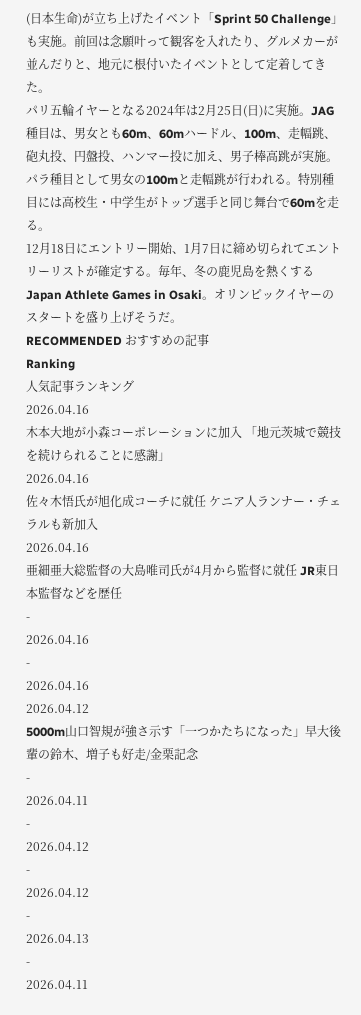(日本生命)が立ち上げたイベント「Sprint 50 Challenge」も実施。前回は念願叶って観客を入れたり、グルメカーが並んだりと、地元に根付いたイベントとして定着してきた。
パリ五輪イヤーとなる2024年は2月25日(日)に実施。JAG種目は、男女とも60m、60mハードル、100m、走幅跳、砲丸投、円盤投、ハンマー投に加え、男子棒高跳が実施。パラ種目として男女の100mと走幅跳が行われる。特別種目には高校生・中学生がトップ選手と同じ舞台で60mを走る。
12月18日にエントリー開始、1月7日に締め切られてエントリーリストが確定する。毎年、冬の鹿児島を熱くするJapan Athlete Games in Osaki。オリンピックイヤーのスタートを盛り上げそうだ。
RECOMMENDED おすすめの記事
Ranking
人気記事ランキング
2026.04.16
木本大地が小森コーポレーションに加入 「地元茨城で競技を続けられることに感謝」
2026.04.16
佐々木悟氏が旭化成コーチに就任 ケニア人ランナー・チェラルも新加入
2026.04.16
亜細亜大総監督の大島唯司氏が4月から監督に就任 JR東日本監督などを歴任
-
2026.04.16
-
2026.04.16
2026.04.12
5000m山口智規が強さ示す「一つかたちになった」早大後輩の鈴木、増子も好走/金栗記念
-
2026.04.11
-
2026.04.12
-
2026.04.12
-
2026.04.13
-
2026.04.11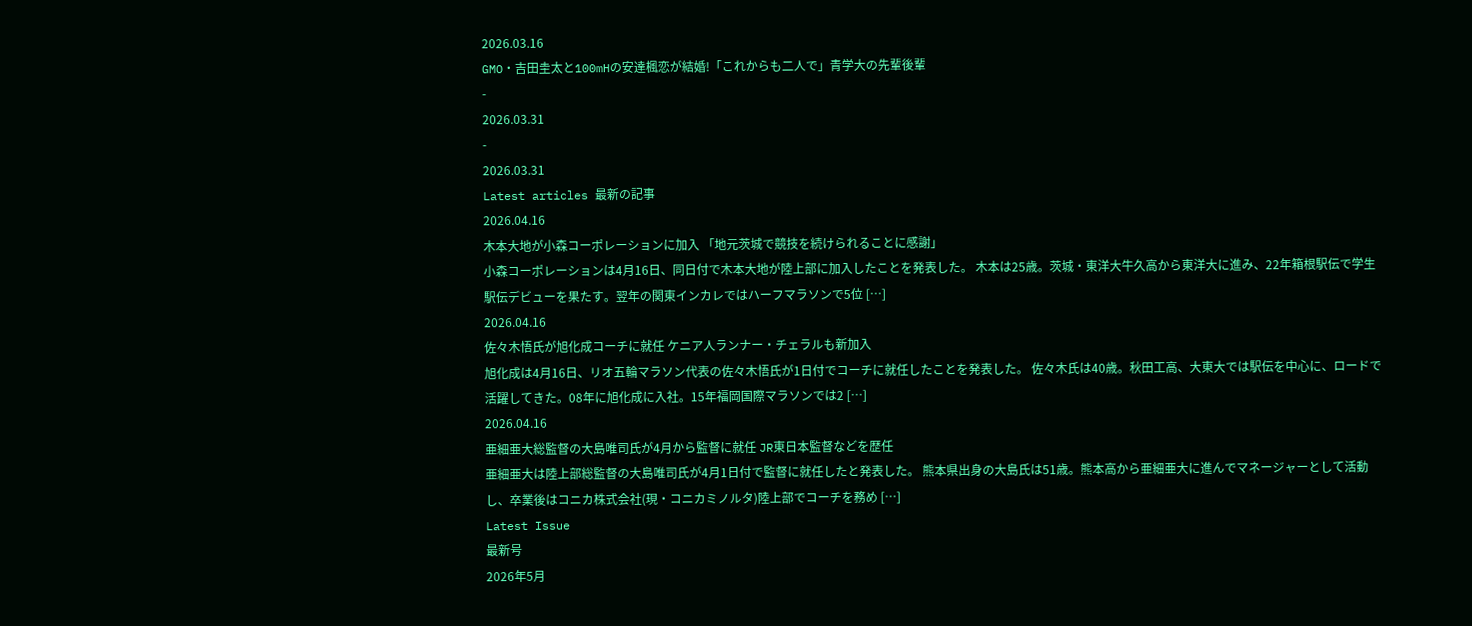2026.03.16
GMO・吉田圭太と100mHの安達楓恋が結婚!「これからも二人で」青学大の先輩後輩
-
2026.03.31
-
2026.03.31
Latest articles 最新の記事
2026.04.16
木本大地が小森コーポレーションに加入 「地元茨城で競技を続けられることに感謝」
小森コーポレーションは4月16日、同日付で木本大地が陸上部に加入したことを発表した。 木本は25歳。茨城・東洋大牛久高から東洋大に進み、22年箱根駅伝で学生駅伝デビューを果たす。翌年の関東インカレではハーフマラソンで5位 […]
2026.04.16
佐々木悟氏が旭化成コーチに就任 ケニア人ランナー・チェラルも新加入
旭化成は4月16日、リオ五輪マラソン代表の佐々木悟氏が1日付でコーチに就任したことを発表した。 佐々木氏は40歳。秋田工高、大東大では駅伝を中心に、ロードで活躍してきた。08年に旭化成に入社。15年福岡国際マラソンでは2 […]
2026.04.16
亜細亜大総監督の大島唯司氏が4月から監督に就任 JR東日本監督などを歴任
亜細亜大は陸上部総監督の大島唯司氏が4月1日付で監督に就任したと発表した。 熊本県出身の大島氏は51歳。熊本高から亜細亜大に進んでマネージャーとして活動し、卒業後はコニカ株式会社(現・コニカミノルタ)陸上部でコーチを務め […]
Latest Issue
最新号
2026年5月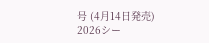号 (4月14日発売)
2026シー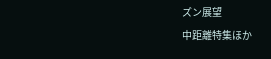ズン展望
中距離特集ほか